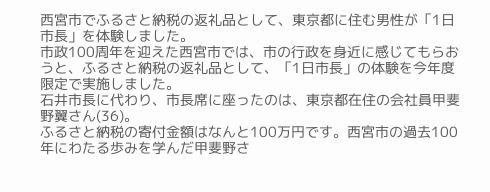西宮市でふるさと納税の返礼品として、東京都に住む男性が「1日市長」を体験しました。
市政100周年を迎えた西宮市では、市の行政を身近に感じてもらおうと、ふるさと納税の返礼品として、「1日市長」の体験を今年度限定で実施しました。
石井市長に代わり、市長席に座ったのは、東京都在住の会社員甲斐野翼さん(36)。
ふるさと納税の寄付金額はなんと100万円です。西宮市の過去100年にわたる歩みを学んだ甲斐野さ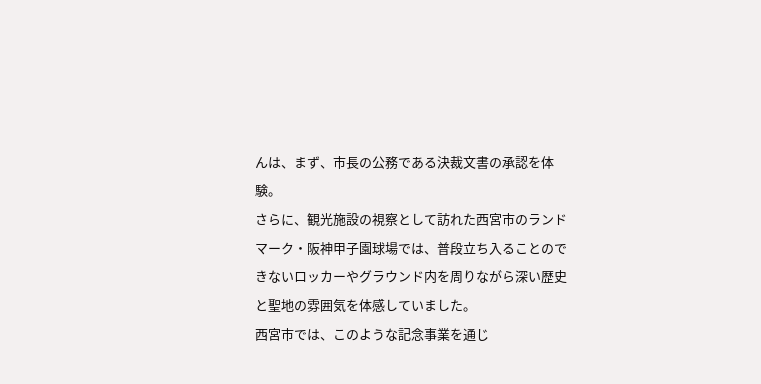んは、まず、市長の公務である決裁文書の承認を体験。
さらに、観光施設の視察として訪れた西宮市のランドマーク・阪神甲子園球場では、普段立ち入ることのできないロッカーやグラウンド内を周りながら深い歴史と聖地の雰囲気を体感していました。
西宮市では、このような記念事業を通じ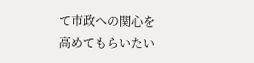て市政への関心を高めてもらいたい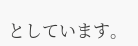としています。